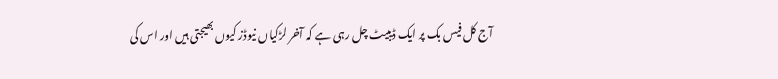آج کل فیس بک پر ایک ڈیبیٹ چل رہی ہے کہ آخر لڑکیاں نیوڈز کیوں بھیجتی ہیں اور اس کی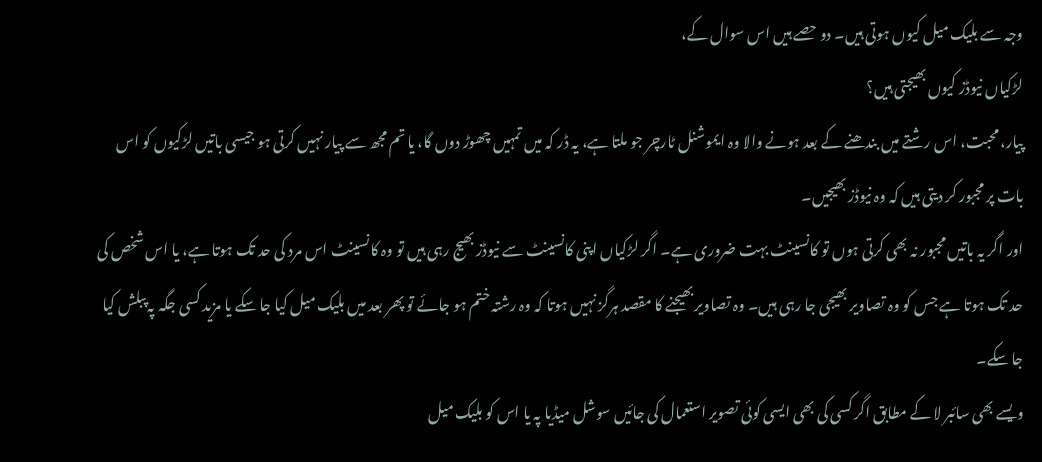وجہ سے بلیک میل کیوں ہوتی ہیں۔ دو حصے ہیں اس سوال کے،
لڑکیاں نیوڈز کیوں بھیجتی ہیں؟
پیار، محبت، اس رشتے میں بندھنے کے بعد ہونے والا وہ ایموشنل ٹارچر جو ملتا ہے، یہ ڈر کہ میں تمہیں چھوڑ دوں گا، یا تم مجھ سے پیار نہیں کرتی ہو جیسی باتیں لڑکیوں کو اس بات پر مجبور کر دیتی ہیں کہ وہ نیوڈز بھیجیں۔
اور اگر یہ باتیں مجبور نہ بھی کرتی ہوں تو کانسینٹ بہت ضروری ہے۔ اگر لڑکیاں اپنی کانسینٹ سے نیوڈز بھیج رہی ہیں تو وہ کانسینٹ اس مرد کی حد تک ہوتا ہے، یا اس شخص کی حد تک ہوتا ہے جس کو وہ تصاویر بھیجی جا رہی ہیں۔ وہ تصاویر بھیجنے کا مقصد ہرگز نہیں ہوتا کہ وہ رشتہ ختم ہو جائے تو پھر بعد میں بلیک میل کیا جا سکے یا مزید کسی جگہ پہ پبلش کیا جا سکے۔
ویسے بھی سائبر لا کے مطابق اگر کسی کی بھی ایسی کوئی تصویر استعمال کی جائیں سوشل میڈیا پہ یا اس کو بلیک میل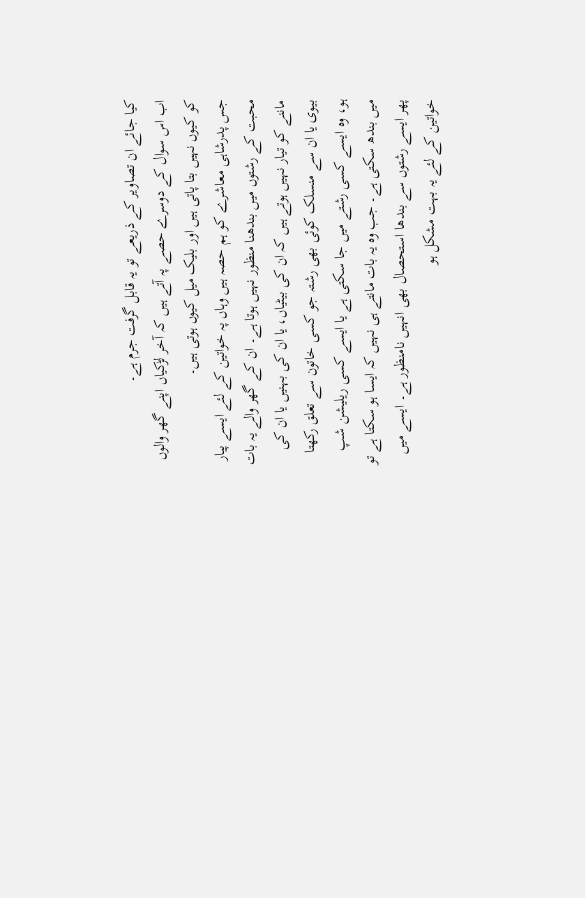کیا جائے ان تصاویر کے ذریعے تو یہ قابل گرفت جرم ہے۔
اب اس سوال کے دوسرے حصے پہ آتے ہیں کہ آخر لڑکیاں اپنے گھر والوں کو کیوں نہیں بتا پاتی ہیں اور بلیک میل کیوں ہوتی ہیں۔
جس پدرشاہی معاشرے کو ہم حصہ ہیں وہاں پہ خواتین کے لئے ایسے پیار محبت کے رشتوں میں بندھنا منظور نہیں ہوتا ہے۔ ان کے گھر والے یہ بات ماننے کو تیار نہیں ہوتے ہیں کہ ان کی بیٹیاں، یا ان کی بہنیں یا ان کی بیوی یا ان سے منسلک کوئی بھی رشتہ جو کسی خاتون سے تعلق رکھتا ہو، وہ ایسے کسی رشتے میں جا سکتی ہے یا ایسے کسی ریلیشن شپ میں بندھ سکتی ہے۔ جب وہ یہ بات مانتے ہی نہیں کہ ایسا ہو سکتا ہے تو پھر ایسے رشتوں سے بندھا استحصال بھی انہیں نامنظور ہے۔ ایسے میں خواتین کے لئے یہ بہت مشکل ہو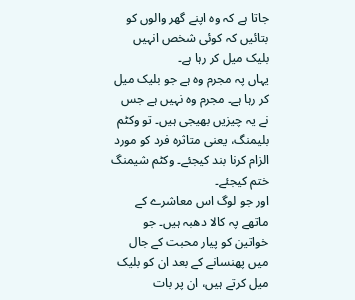جاتا ہے کہ وہ اپنے گھر والوں کو بتائیں کہ کوئی شخص انہیں بلیک میل کر رہا ہے۔
یہاں پہ مجرم وہ ہے جو بلیک میل کر رہا ہے۔ مجرم وہ نہیں ہے جس نے یہ چیزیں بھیجی ہیں۔ تو وکٹم بلیمنگ، یعنی متاثرہ فرد کو مورد الزام کرنا بند کیجئے۔ وکٹم شیمنگ ختم کیجئے۔
اور جو لوگ اس معاشرے کے ماتھے پہ کالا دھبہ ہیں۔ جو خواتین کو پیار محبت کے جال میں پھنسانے کے بعد ان کو بلیک میل کرتے ہیں، ان پر بات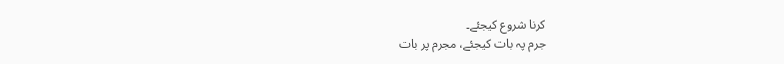کرنا شروع کیجئے۔
جرم پہ بات کیجئے، مجرم پر بات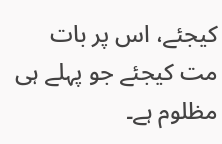کیجئے، اس پر بات مت کیجئے جو پہلے ہی مظلوم ہے۔